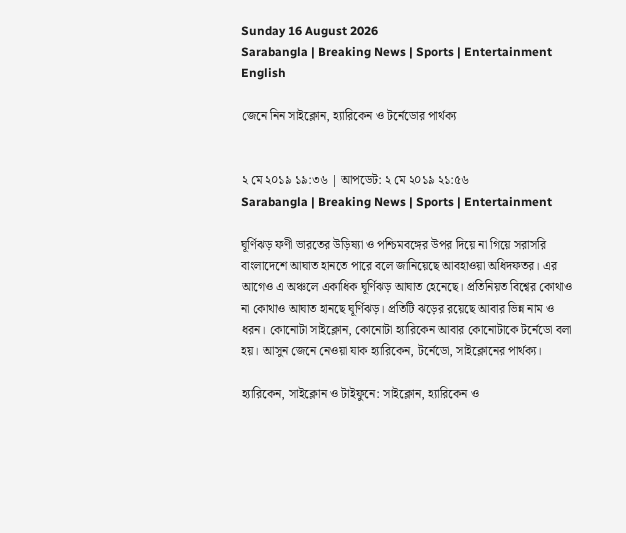Sunday 16 August 2026
Sarabangla | Breaking News | Sports | Entertainment
English

জেনে নিন সাইক্লোন, হ্যারিকেন ও টর্নেডোর পার্থক্য


২ মে ২০১৯ ১৯:৩৬ | আপডেট: ২ মে ২০১৯ ২১:৫৬
Sarabangla | Breaking News | Sports | Entertainment

ঘূর্ণিঝড় ফণী ভারতের উড়িষ্যা ও পশ্চিমবঙ্গের উপর দিয়ে না গিয়ে সরাসরি বাংলাদেশে আঘাত হানতে পারে বলে জানিয়েছে আবহাওয়া অধিদফতর। এর আগেও এ অঞ্চলে একাধিক ঘূর্ণিঝড় আঘাত হেনেছে। প্রতিনিয়ত বিশ্বের কোথাও না কোথাও আঘাত হানছে ঘূর্ণিঝড়। প্রতিটি ঝড়ের রয়েছে আবার ভিন্ন নাম ও ধরন। কোনোটা সাইক্লোন, কোনোটা হ্যারিকেন আবার কোনোটাকে টর্নেডো বলা হয়। আসুন জেনে নেওয়া যাক হ্যারিকেন, টর্নেডো, সাইক্লোনের পার্থক্য।

হ্যারিকেন, সাইক্লোন ও টাইফুনে: সাইক্লোন, হ্যারিকেন ও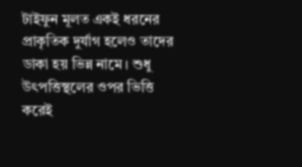টাইফুন মূলত একই ধরনের প্রাকৃতিক দুর্যাগ হলেও তাদের ডাকা হয় ভিন্ন নামে। শুধু উৎপত্তিস্থলের ওপর ভিত্তি করেই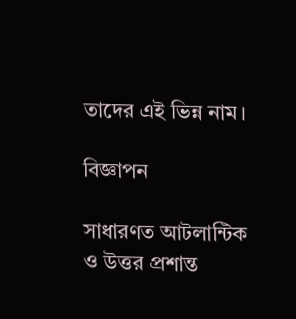তাদের এই ভিন্ন নাম।

বিজ্ঞাপন

সাধারণত আটলান্টিক ও উত্তর প্রশান্ত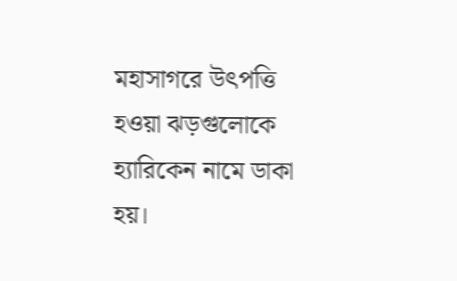মহাসাগরে উৎপত্তি হওয়া ঝড়গুলোকে হ্যারিকেন নামে ডাকা হয়।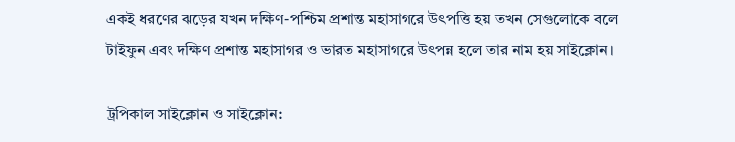একই ধরণের ঝড়ের যখন দক্ষিণ-পশ্চিম প্রশান্ত মহাসাগরে উৎপত্তি হয় তখন সেগুলোকে বলে টাইফুন এবং দক্ষিণ প্রশান্ত মহাসাগর ও ভারত মহাসাগরে উৎপন্ন হলে তার নাম হয় সাইক্লোন।

ট্রপিকাল সাইক্লোন ও সাইক্লোন: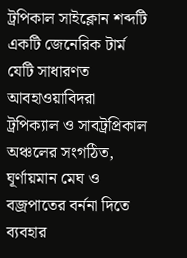ট্রপিকাল সাইক্লোন শব্দটি একটি জেনেরিক টার্ম যেটি সাধারণত আবহাওয়াবিদরা ট্রপিক্যাল ও সাবট্রপ্রিকাল অঞ্চলের সংগঠিত, ঘূর্ণায়মান মেঘ ও বজ্রপাতের বর্ননা দিতে ব্যবহার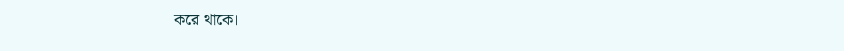করে থাকে।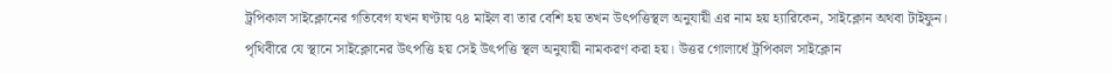ট্রপিকাল সাইক্লোনের গতিবেগ যখন ঘণ্টায় ৭৪ মাইল বা তার বেশি হয় তখন উৎপত্তিস্থল অনুযায়ী এর নাম হয় হ্যারিকেন, সাইক্লোন অথবা টাইফুন। পৃথিবীরে যে স্থানে সাইক্লোনের উৎপত্তি হয় সেই উৎপত্তি স্থল অনুযায়ী নামকরণ করা হয়। উত্তর গোলার্ধে ট্রপিকাল সাইক্লোন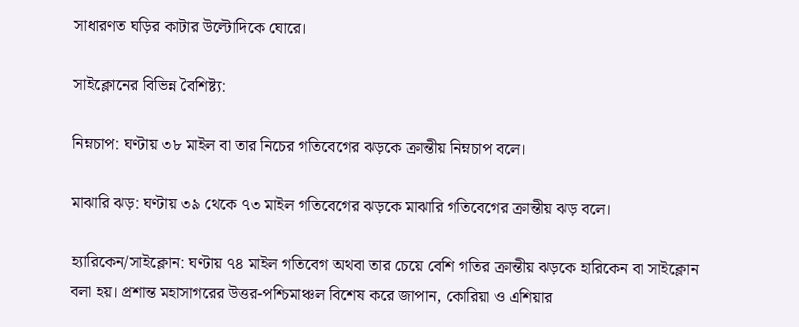সাধারণত ঘড়ির কাটার উল্টোদিকে ঘোরে।

সাইক্লোনের বিভিন্ন বৈশিষ্ট্য:

নিম্নচাপ: ঘণ্টায় ৩৮ মাইল বা তার নিচের গতিবেগের ঝড়কে ক্রান্তীয় নিম্নচাপ বলে।

মাঝারি ঝড়: ঘণ্টায় ৩৯ থেকে ৭৩ মাইল গতিবেগের ঝড়কে মাঝারি গতিবেগের ক্রান্তীয় ঝড় বলে।

হ্যারিকেন/সাইক্লোন: ঘণ্টায় ৭৪ মাইল গতিবেগ অথবা তার চেয়ে বেশি গতির ক্রান্তীয় ঝড়কে হারিকেন বা সাইক্লোন বলা হয়। প্রশান্ত মহাসাগরের উত্তর-পশ্চিমাঞ্চল বিশেষ করে জাপান, কোরিয়া ও এশিয়ার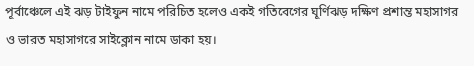পূর্বাঞ্চেলে এই ঝড় টাইফুন নামে পরিচিত হলেও একই গতিবেগের ঘূর্ণিঝড় দক্ষিণ প্রশান্ত মহাসাগর ও ভারত মহাসাগরে সাইক্লোন নামে ডাকা হয়।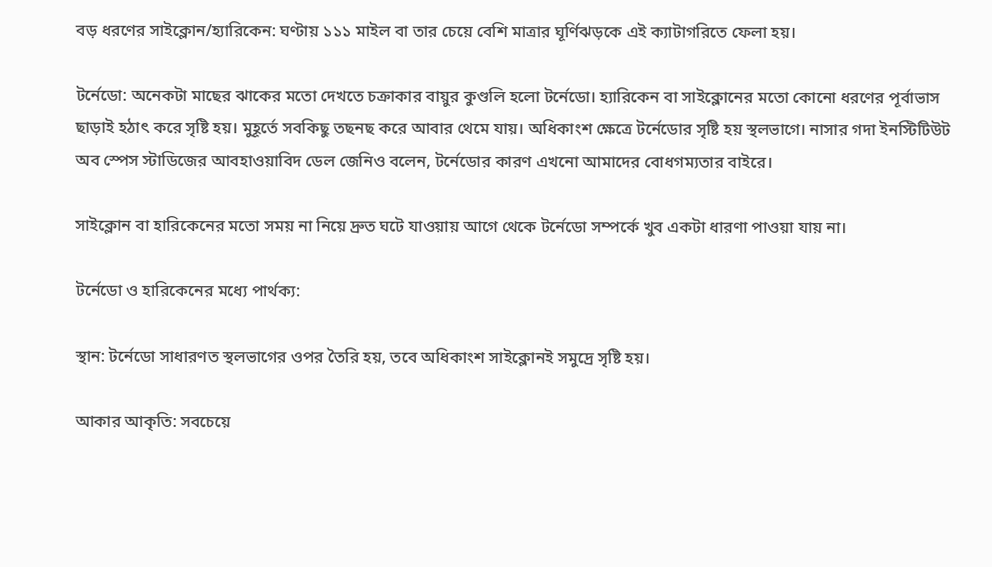বড় ধরণের সাইক্লোন/হ্যারিকেন: ঘণ্টায় ১১১ মাইল বা তার চেয়ে বেশি মাত্রার ঘূর্ণিঝড়কে এই ক্যাটাগরিতে ফেলা হয়।

টর্নেডো: অনেকটা মাছের ঝাকের মতো দেখতে চক্রাকার বায়ুর কুণ্ডলি হলো টর্নেডো। হ্যারিকেন বা সাইক্লোনের মতো কোনো ধরণের পূর্বাভাস ছাড়াই হঠাৎ করে সৃষ্টি হয়। মুহূর্তে সবকিছু তছনছ করে আবার থেমে যায়। অধিকাংশ ক্ষেত্রে টর্নেডোর সৃষ্টি হয় স্থলভাগে। নাসার গদা ইনস্টিটিউট অব স্পেস স্টাডিজের আবহাওয়াবিদ ডেল জেনিও বলেন, টর্নেডোর কারণ এখনো আমাদের বোধগম্যতার বাইরে।

সাইক্লোন বা হারিকেনের মতো সময় না নিয়ে দ্রুত ঘটে যাওয়ায় আগে থেকে টর্নেডো সম্পর্কে খুব একটা ধারণা পাওয়া যায় না।

টর্নেডো ও হারিকেনের মধ্যে পার্থক্য:

স্থান: টর্নেডো সাধারণত স্থলভাগের ওপর তৈরি হয়, তবে অধিকাংশ সাইক্লোনই সমুদ্রে সৃষ্টি হয়।

আকার আকৃতি: সবচেয়ে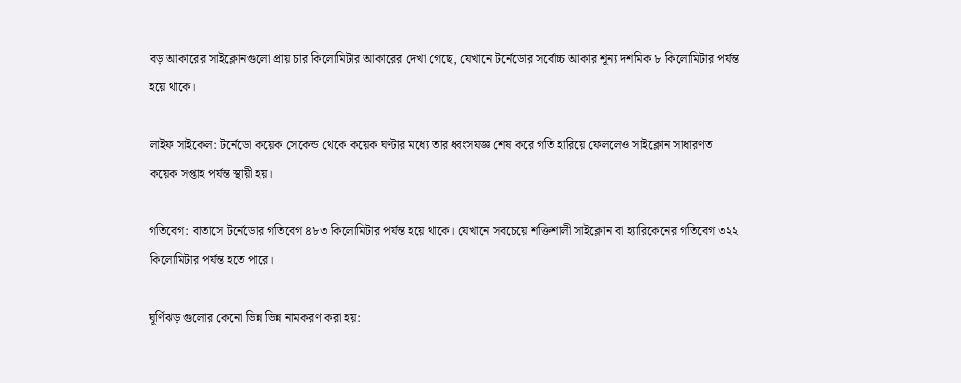বড় আকারের সাইক্লোনগুলো প্রায় চার কিলোমিটার আকারের দেখা গেছে, যেখানে টর্নেডোর সর্বোচ্চ আকার শূন্য দশমিক ৮ কিলোমিটার পর্যন্ত হয়ে থাকে।

লাইফ সাইকেল: টর্নেডো কয়েক সেকেন্ড থেকে কয়েক ঘণ্টার মধ্যে তার ধ্বংসযজ্ঞ শেষ করে গতি হারিয়ে ফেললেও সাইক্লোন সাধারণত কয়েক সপ্তাহ পর্যন্ত স্থায়ী হয়।

গতিবেগ: বাতাসে টর্নেডোর গতিবেগ ৪৮৩ কিলোমিটার পর্যন্ত হয়ে থাকে। যেখানে সবচেয়ে শক্তিশালী সাইক্লোন বা হ্যারিকেনের গতিবেগ ৩২২ কিলোমিটার পর্যন্ত হতে পারে।

ঘূর্ণিঝড় গুলোর কেনো ভিন্ন ভিন্ন নামকরণ করা হয়: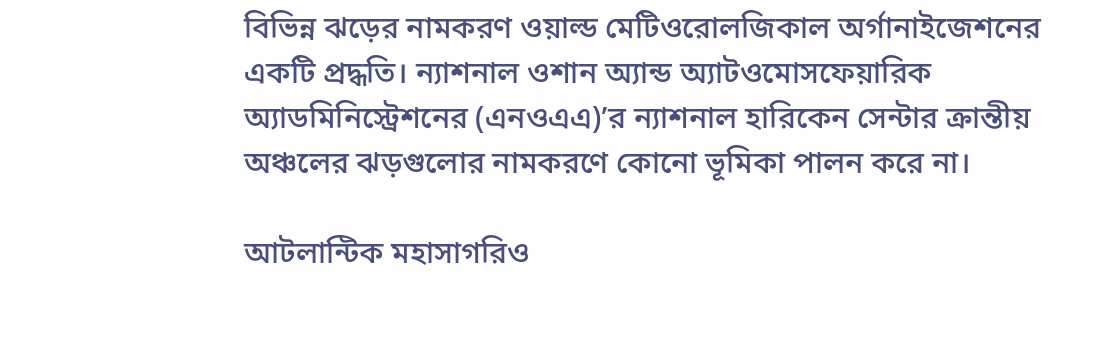বিভিন্ন ঝড়ের নামকরণ ওয়াল্ড মেটিওরোলজিকাল অর্গানাইজেশনের একটি প্রদ্ধতি। ন্যাশনাল ওশান অ্যান্ড অ্যাটওমোসফেয়ারিক অ্যাডমিনিস্ট্রেশনের (এনওএএ)’র ন্যাশনাল হারিকেন সেন্টার ক্রান্তীয় অঞ্চলের ঝড়গুলোর নামকরণে কোনো ভূমিকা পালন করে না।

আটলান্টিক মহাসাগরিও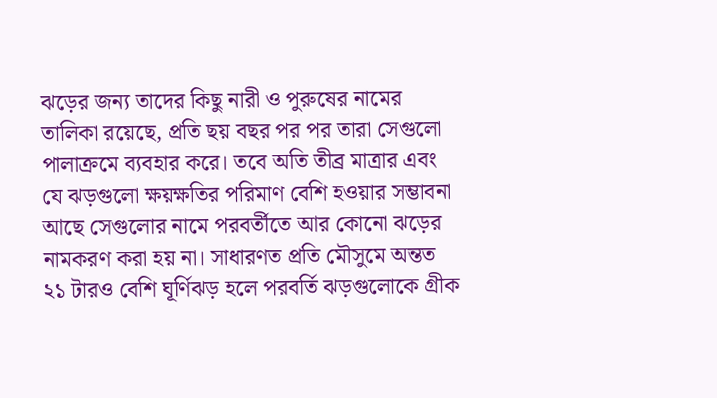ঝড়ের জন্য তাদের কিছু নারী ও পুরুষের নামের তালিকা রয়েছে, প্রতি ছয় বছর পর পর তারা সেগুলো পালাক্রমে ব্যবহার করে। তবে অতি তীব্র মাত্রার এবং যে ঝড়গুলো ক্ষয়ক্ষতির পরিমাণ বেশি হওয়ার সম্ভাবনা আছে সেগুলোর নামে পরবর্তীতে আর কোনো ঝড়ের নামকরণ করা হয় না। সাধারণত প্রতি মৌসুমে অন্তত ২১ টারও বেশি ঘূর্ণিঝড় হলে পরবর্তি ঝড়গুলোকে গ্রীক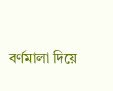বর্ণমালা দিয়ে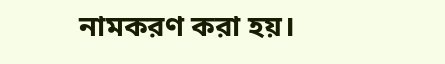নামকরণ করা হয়।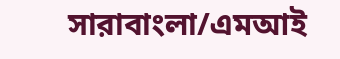সারাবাংলা/এমআই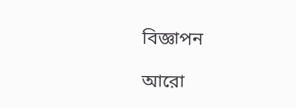বিজ্ঞাপন

আরো